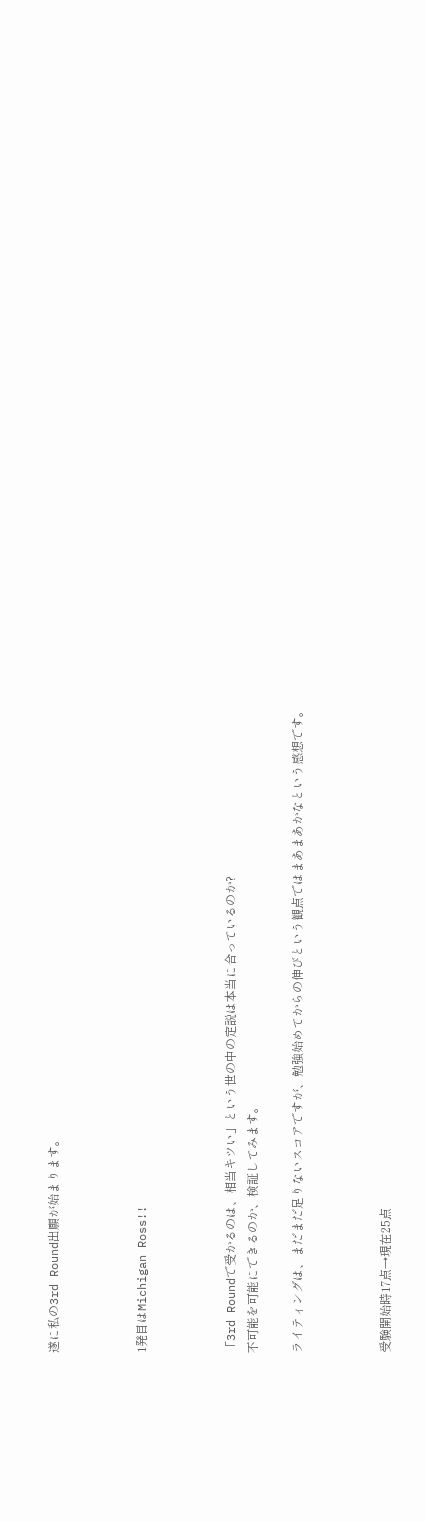遂に私の3rd Round出願が始まります。



1発目はMichigan Ross!!



「3rd Roundで受かるのは、相当キツい」という世の中の定説は本当に合っているのか?
不可能を可能にできるのか、検証してみます。

ライティングは、まだまだ足りないスコアですが、勉強始めてからの伸びという観点ではまあまあかなという感想です。



受験開始時17点→現在25点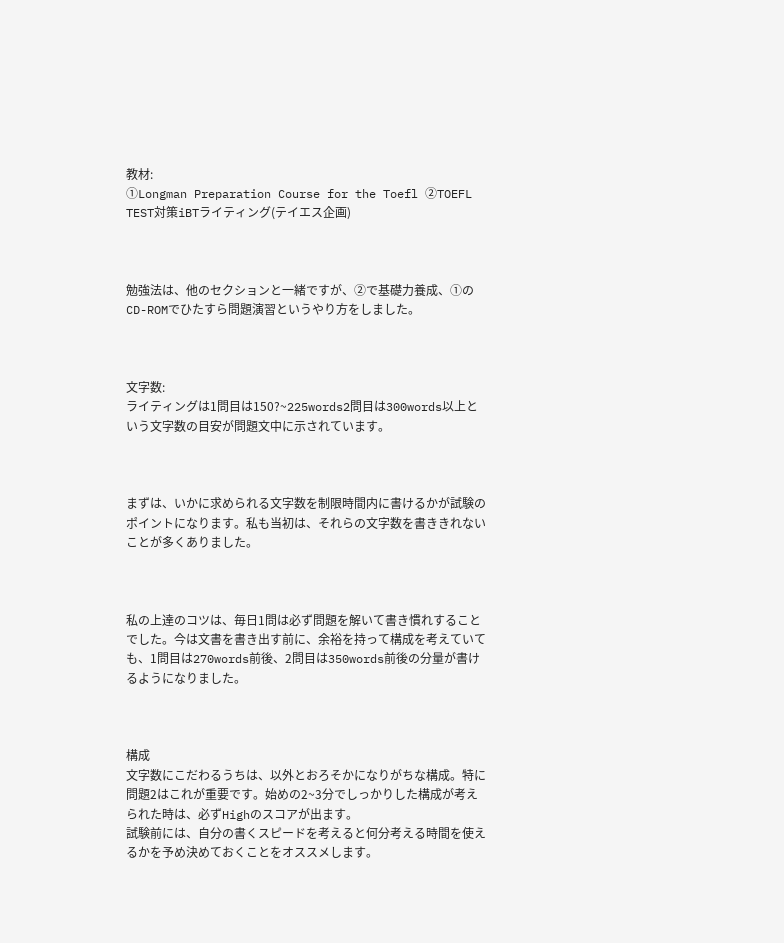教材:
①Longman Preparation Course for the Toefl ②TOEFL TEST対策iBTライティング(テイエス企画)



勉強法は、他のセクションと一緒ですが、②で基礎力養成、①のCD-ROMでひたすら問題演習というやり方をしました。



文字数:
ライティングは1問目は150?~225words2問目は300words以上という文字数の目安が問題文中に示されています。



まずは、いかに求められる文字数を制限時間内に書けるかが試験のポイントになります。私も当初は、それらの文字数を書ききれないことが多くありました。



私の上達のコツは、毎日1問は必ず問題を解いて書き慣れすることでした。今は文書を書き出す前に、余裕を持って構成を考えていても、1問目は270words前後、2問目は350words前後の分量が書けるようになりました。



構成
文字数にこだわるうちは、以外とおろそかになりがちな構成。特に問題2はこれが重要です。始めの2~3分でしっかりした構成が考えられた時は、必ずHighのスコアが出ます。
試験前には、自分の書くスピードを考えると何分考える時間を使えるかを予め決めておくことをオススメします。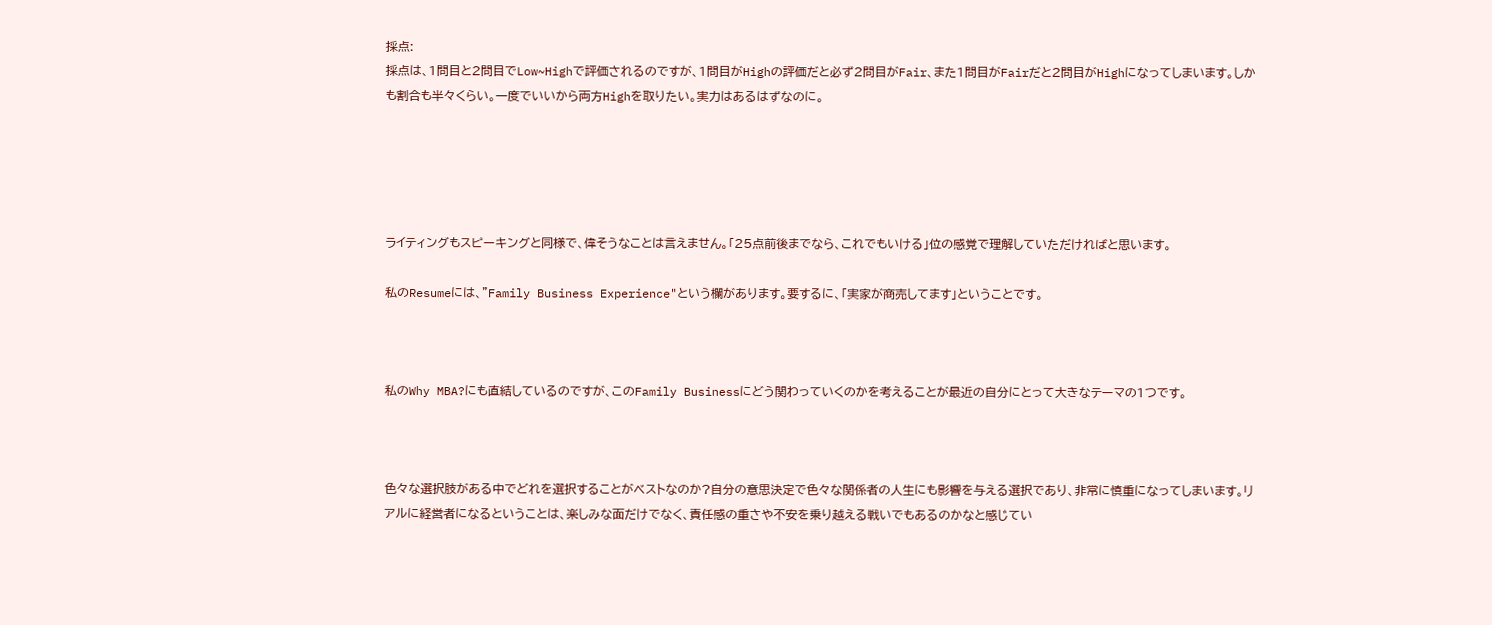採点:
採点は、1問目と2問目でLow~Highで評価されるのですが、1問目がHighの評価だと必ず2問目がFair、また1問目がFairだと2問目がHighになってしまいます。しかも割合も半々くらい。一度でいいから両方Highを取りたい。実力はあるはずなのに。





ライティングもスピーキングと同様で、偉そうなことは言えません。「25点前後までなら、これでもいける」位の感覚で理解していただければと思います。

私のResumeには、"Family Business Experience"という欄があります。要するに、「実家が商売してます」ということです。



私のWhy MBA?にも直結しているのですが、このFamily Businessにどう関わっていくのかを考えることが最近の自分にとって大きなテーマの1つです。



色々な選択肢がある中でどれを選択することがベストなのか?自分の意思決定で色々な関係者の人生にも影響を与える選択であり、非常に慎重になってしまいます。リアルに経営者になるということは、楽しみな面だけでなく、責任感の重さや不安を乗り越える戦いでもあるのかなと感じてい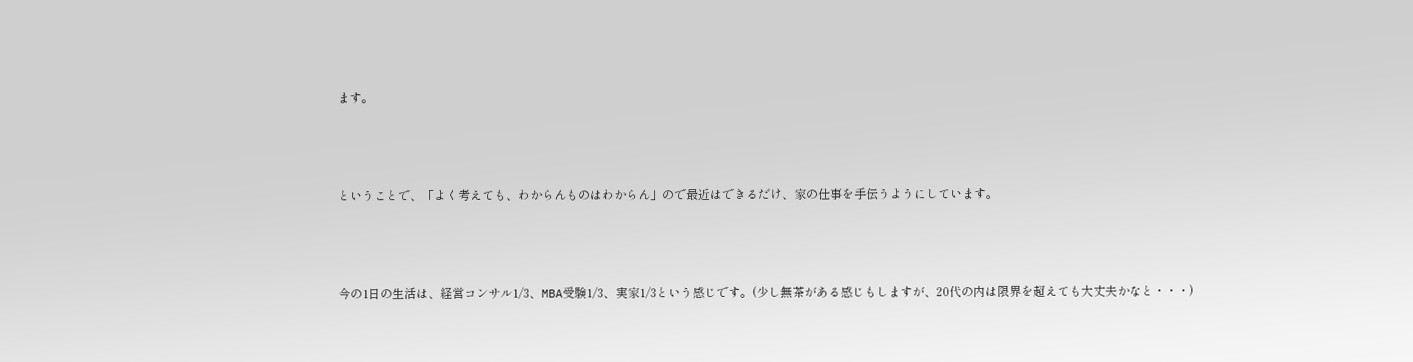ます。



ということで、「よく考えても、わからんものはわからん」ので最近はできるだけ、家の仕事を手伝うようにしています。



今の1日の生活は、経営コンサル1/3、MBA受験1/3、実家1/3という感じです。(少し無茶がある感じもしますが、20代の内は限界を超えても大丈夫かなと・・・)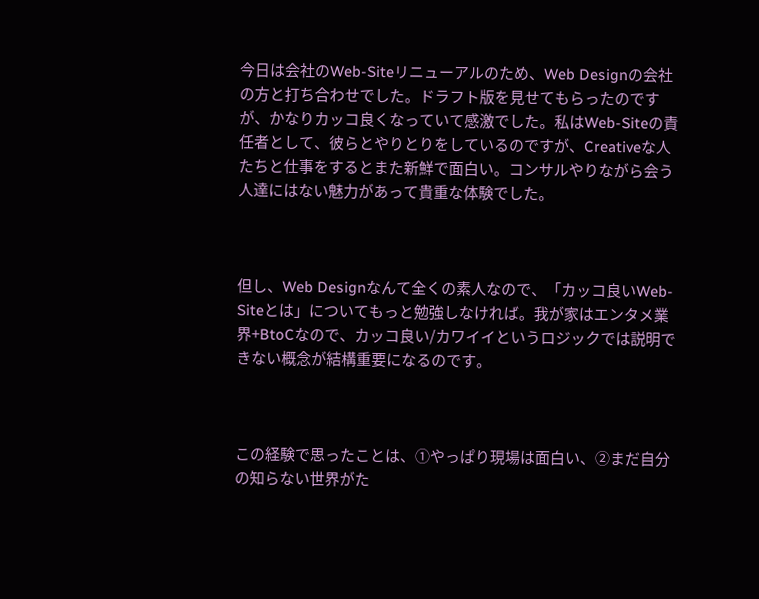今日は会社のWeb-Siteリニューアルのため、Web Designの会社の方と打ち合わせでした。ドラフト版を見せてもらったのですが、かなりカッコ良くなっていて感激でした。私はWeb-Siteの責任者として、彼らとやりとりをしているのですが、Creativeな人たちと仕事をするとまた新鮮で面白い。コンサルやりながら会う人達にはない魅力があって貴重な体験でした。



但し、Web Designなんて全くの素人なので、「カッコ良いWeb-Siteとは」についてもっと勉強しなければ。我が家はエンタメ業界+BtoCなので、カッコ良い/カワイイというロジックでは説明できない概念が結構重要になるのです。



この経験で思ったことは、①やっぱり現場は面白い、②まだ自分の知らない世界がた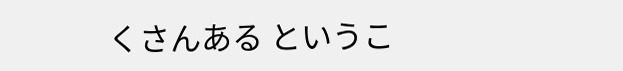くさんある というこ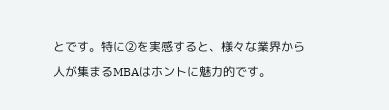とです。特に②を実感すると、様々な業界から人が集まるMBAはホントに魅力的です。